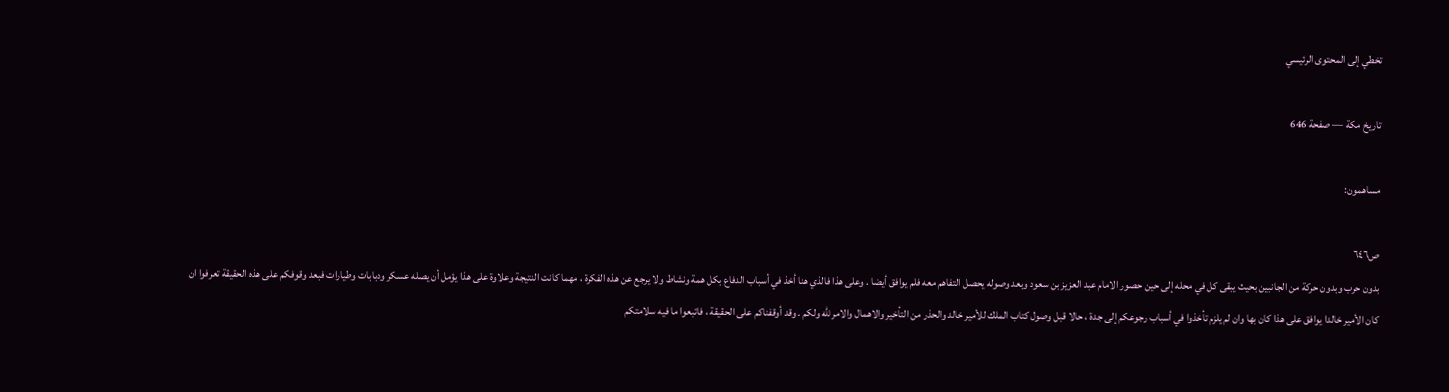تخطي إلى المحتوى الرئيسي

تاريخ مكة — صفحة 646

مساهمون:

ص٦٤٦
بدون حرب وبدون حركة من الجانبين بحيث يبقى كل في محله إلى حين حصور الامام عبد العزيز بن سعود وبعد وصوله يحصل التفاهم معه فلم يوافق أيضا . وعلى هذا فالذي هنا أخذ في أسباب الدفاع بكل همة ونشاط ولا يرجع عن هذه الفكرة ، مهما كانت النتيجة وعلاوة على هذا يؤمل أن يصله عسكر ودبابات وطيارات فبعد وقوفكم على هذه الحقيقة تعرفوا ان كان الأمير خالدا يوافق على هذا كان بها وان لم يلزم تأخذوا في أسباب رجوعكم إلى جدة ، حالا قبل وصول كتاب الملك للأمير خالد والحذر من التأخير والاهمال والامر للّه ولكم . وقد أوقفناكم على الحقيقة ، فاتبعوا ما فيه سلامتكم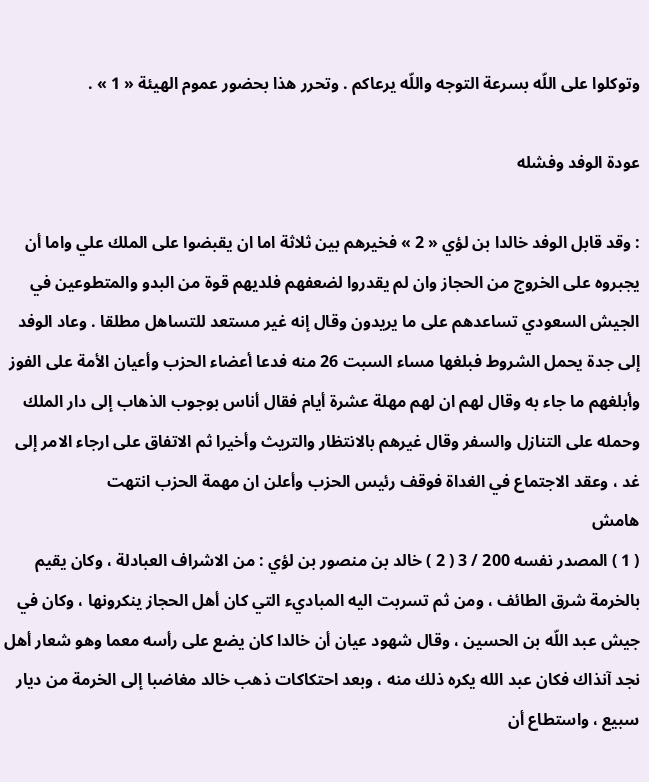وتوكلوا على اللّه بسرعة التوجه واللّه يرعاكم . وتحرر هذا بحضور عموم الهيئة « 1 » .

عودة الوفد وفشله

: وقد قابل الوفد خالدا بن لؤي « 2 » فخيرهم بين ثلاثة اما ان يقبضوا على الملك علي واما أن يجبروه على الخروج من الحجاز وان لم يقدروا لضعفهم فلديهم قوة من البدو والمتطوعين في الجيش السعودي تساعدهم على ما يريدون وقال إنه غير مستعد للتساهل مطلقا . وعاد الوفد إلى جدة يحمل الشروط فبلغها مساء السبت 26 منه فدعا أعضاء الحزب وأعيان الأمة على الفوز وأبلغهم ما جاء به وقال لهم ان لهم مهلة عشرة أيام فقال أناس بوجوب الذهاب إلى دار الملك وحمله على التنازل والسفر وقال غيرهم بالانتظار والتريث وأخيرا ثم الاتفاق على ارجاء الامر إلى غد ، وعقد الاجتماع في الغداة فوقف رئيس الحزب وأعلن ان مهمة الحزب انتهت
هامش
( 1 ) المصدر نفسه 200 / 3 ( 2 ) خالد بن منصور بن لؤي : من الاشراف العبادلة ، وكان يقيم بالخرمة شرق الطائف ، ومن ثم تسربت اليه المباديء التي كان أهل الحجاز ينكرونها ، وكان في جيش عبد اللّه بن الحسين ، وقال شهود عيان أن خالدا كان يضع على رأسه معما وهو شعار أهل نجد آنذاك فكان عبد الله يكره ذلك منه ، وبعد احتكاكات ذهب خالد مغاضبا إلى الخرمة من ديار سبيع ، واستطاع أن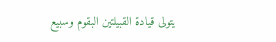يتولى قيادة القبيلتين البقوم وسبيع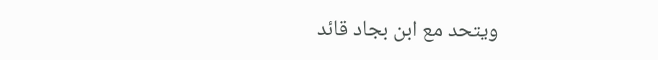ويتحد مع ابن بجاد قائد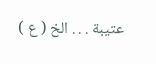عتيبة . . . الخ ( ع )